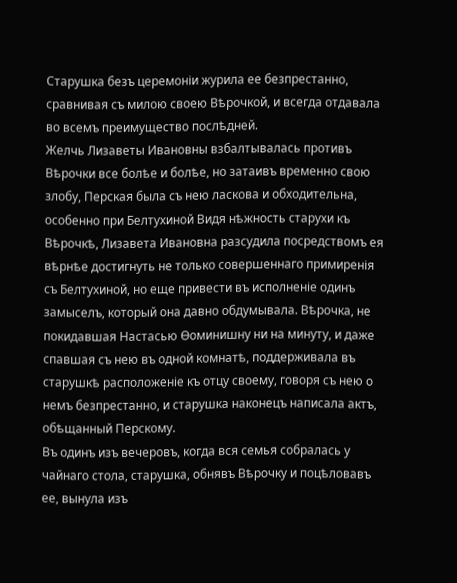Старушка безъ церемоніи журила ее безпрестанно, сравнивая съ милою своею Вѣрочкой, и всегда отдавала во всемъ преимущество послѣдней.
Желчь Лизаветы Ивановны взбалтывалась противъ Вѣрочки все болѣе и болѣе, но затаивъ временно свою злобу, Перская была съ нею ласкова и обходительна, особенно при Белтухиной Видя нѣжность старухи къ Вѣрочкѣ, Лизавета Ивановна разсудила посредствомъ ея вѣрнѣе достигнуть не только совершеннаго примиренія съ Белтухиной, но еще привести въ исполненіе одинъ замыселъ, который она давно обдумывала. Вѣрочка, не покидавшая Настасью Ѳоминишну ни на минуту, и даже спавшая съ нею въ одной комнатѣ, поддерживала въ старушкѣ расположеніе къ отцу своему, говоря съ нею о немъ безпрестанно, и старушка наконецъ написала актъ, обѣщанный Перскому.
Въ одинъ изъ вечеровъ, когда вся семья собралась у чайнаго стола, старушка, обнявъ Вѣрочку и поцѣловавъ ее, вынула изъ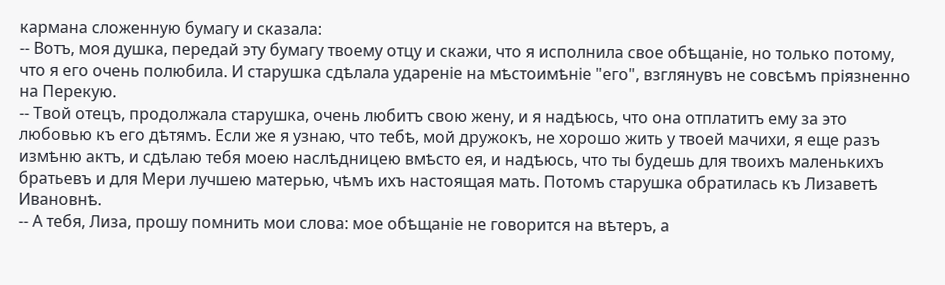кармана сложенную бумагу и сказала:
-- Вотъ, моя душка, передай эту бумагу твоему отцу и скажи, что я исполнила свое обѣщаніе, но только потому, что я его очень полюбила. И старушка сдѣлала удареніе на мѣстоимѣніе "его", взглянувъ не совсѣмъ пріязненно на Перекую.
-- Твой отецъ, продолжала старушка, очень любитъ свою жену, и я надѣюсь, что она отплатитъ ему за это любовью къ его дѣтямъ. Если же я узнаю, что тебѣ, мой дружокъ, не хорошо жить у твоей мачихи, я еще разъ измѣню актъ, и сдѣлаю тебя моею наслѣдницею вмѣсто ея, и надѣюсь, что ты будешь для твоихъ маленькихъ братьевъ и для Мери лучшею матерью, чѣмъ ихъ настоящая мать. Потомъ старушка обратилась къ Лизаветѣ Ивановнѣ.
-- А тебя, Лиза, прошу помнить мои слова: мое обѣщаніе не говорится на вѣтеръ, а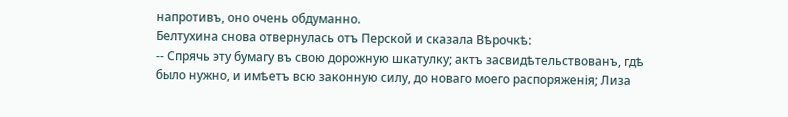напротивъ, оно очень обдуманно.
Белтухина снова отвернулась отъ Перской и сказала Вѣрочкѣ:
-- Спрячь эту бумагу въ свою дорожную шкатулку; актъ засвидѣтельствованъ, гдѣ было нужно, и имѣетъ всю законную силу, до новаго моего распоряженія; Лиза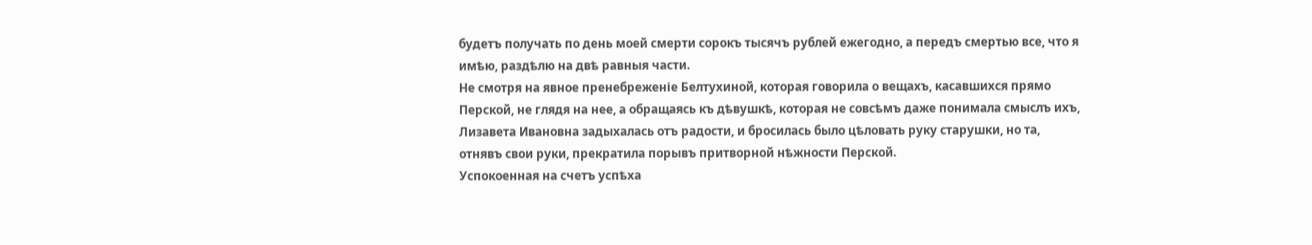будетъ получать по день моей смерти сорокъ тысячъ рублей ежегодно, а передъ смертью все, что я имѣю, раздѣлю на двѣ равныя части.
Не смотря на явное пренебреженіе Белтухиной, которая говорила о вещахъ, касавшихся прямо Перской, не глядя на нее, а обращаясь къ дѣвушкѣ, которая не совсѣмъ даже понимала смыслъ ихъ, Лизавета Ивановна задыхалась отъ радости, и бросилась было цѣловать руку старушки, но та, отнявъ свои руки, прекратила порывъ притворной нѣжности Перской.
Успокоенная на счетъ успѣха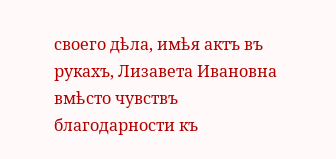своего дѣла, имѣя актъ въ рукахъ, Лизавета Ивановна вмѣсто чувствъ благодарности къ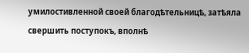умилостивленной своей благодѣтельницѣ, затѣяла свершить поступокъ, вполнѣ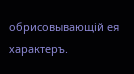обрисовывающій ея характеръ.